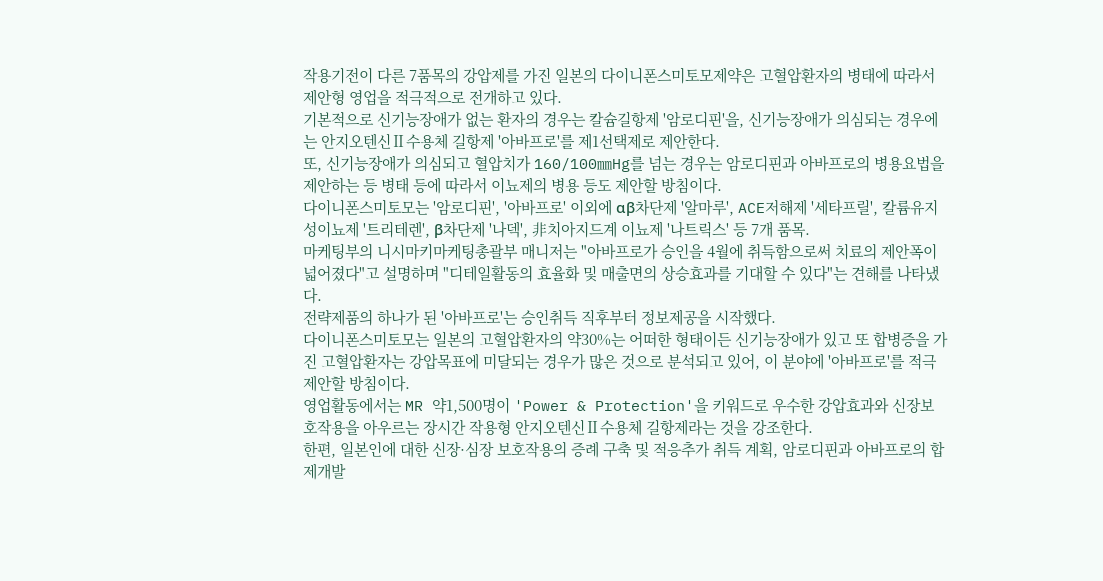작용기전이 다른 7품목의 강압제를 가진 일본의 다이니폰스미토모제약은 고혈압환자의 병태에 따라서 제안형 영업을 적극적으로 전개하고 있다.
기본적으로 신기능장애가 없는 환자의 경우는 칼슘길항제 '암로디핀'을, 신기능장애가 의심되는 경우에는 안지오텐신Ⅱ수용체 길항제 '아바프로'를 제1선택제로 제안한다.
또, 신기능장애가 의심되고 혈압치가 160/100㎜Hg를 넘는 경우는 암로디핀과 아바프로의 병용요법을 제안하는 등 병태 등에 따라서 이뇨제의 병용 등도 제안할 방침이다.
다이니폰스미토모는 '암로디핀', '아바프로' 이외에 αβ차단제 '알마루', ACE저해제 '세타프릴', 칼륨유지성이뇨제 '트리테렌', β차단제 '나덱', 非치아지드계 이뇨제 '나트릭스' 등 7개 품목.
마케팅부의 니시마키마케팅총괄부 매니저는 "아바프로가 승인을 4월에 취득함으로써 치료의 제안폭이 넓어졌다"고 설명하며 "디테일활동의 효율화 및 매출면의 상승효과를 기대할 수 있다"는 견해를 나타냈다.
전략제품의 하나가 된 '아바프로'는 승인취득 직후부터 정보제공을 시작했다.
다이니폰스미토모는 일본의 고혈압환자의 약30%는 어떠한 형태이든 신기능장애가 있고 또 합병증을 가진 고혈압환자는 강압목표에 미달되는 경우가 많은 것으로 분석되고 있어, 이 분야에 '아바프로'를 적극 제안할 방침이다.
영업활동에서는 MR 약1,500명이 'Power & Protection'을 키워드로 우수한 강압효과와 신장보호작용을 아우르는 장시간 작용형 안지오텐신Ⅱ수용체 길항제라는 것을 강조한다.
한편, 일본인에 대한 신장·심장 보호작용의 증례 구축 및 적응추가 취득 계획, 암로디핀과 아바프로의 합제개발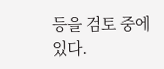등을 검토 중에 있다.